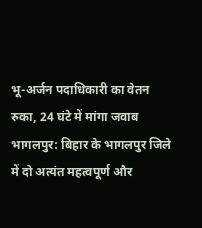भू-अर्जन पदाधिकारी का वेतन रुका, 24 घंटे में मांगा जवाब
भागलपुर: बिहार के भागलपुर जिले में दो अत्यंत महत्वपूर्ण और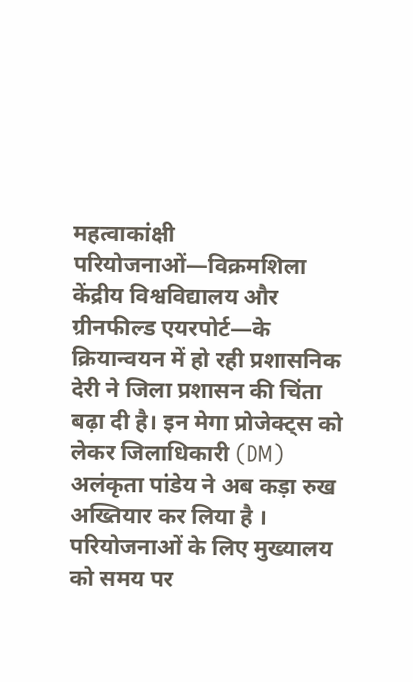महत्वाकांक्षी परियोजनाओं—विक्रमशिला केंद्रीय विश्वविद्यालय और ग्रीनफील्ड एयरपोर्ट—के क्रियान्वयन में हो रही प्रशासनिक देरी ने जिला प्रशासन की चिंता बढ़ा दी है। इन मेगा प्रोजेक्ट्स को लेकर जिलाधिकारी (DM) अलंकृता पांडेय ने अब कड़ा रुख अख्तियार कर लिया है । परियोजनाओं के लिए मुख्यालय को समय पर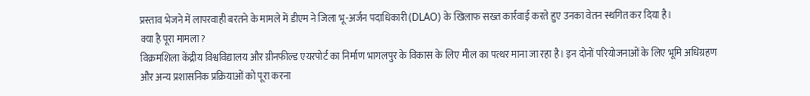प्रस्ताव भेजने में लापरवाही बरतने के मामले में डीएम ने जिला भू-अर्जन पदाधिकारी (DLAO) के खिलाफ सख्त कार्रवाई करते हुए उनका वेतन स्थगित कर दिया है।
क्या है पूरा मामला?
विक्रमशिला केंद्रीय विश्वविद्यालय और ग्रीनफील्ड एयरपोर्ट का निर्माण भागलपुर के विकास के लिए मील का पत्थर माना जा रहा है। इन दोनों परियोजनाओं के लिए भूमि अधिग्रहण और अन्य प्रशासनिक प्रक्रियाओं को पूरा करना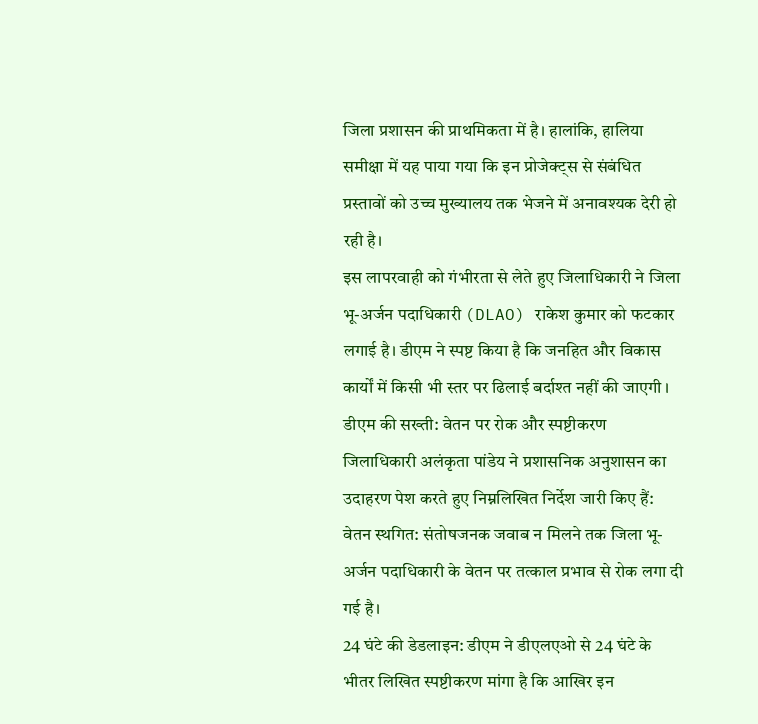जिला प्रशासन की प्राथमिकता में है। हालांकि, हालिया समीक्षा में यह पाया गया कि इन प्रोजेक्ट्स से संबंधित प्रस्तावों को उच्च मुख्यालय तक भेजने में अनावश्यक देरी हो रही है।
इस लापरवाही को गंभीरता से लेते हुए जिलाधिकारी ने जिला भू-अर्जन पदाधिकारी (DLAO) राकेश कुमार को फटकार लगाई है। डीएम ने स्पष्ट किया है कि जनहित और विकास कार्यों में किसी भी स्तर पर ढिलाई बर्दाश्त नहीं की जाएगी ।
डीएम की सख्ती: वेतन पर रोक और स्पष्टीकरण
जिलाधिकारी अलंकृता पांडेय ने प्रशासनिक अनुशासन का उदाहरण पेश करते हुए निम्नलिखित निर्देश जारी किए हैं:
वेतन स्थगित: संतोषजनक जवाब न मिलने तक जिला भू-अर्जन पदाधिकारी के वेतन पर तत्काल प्रभाव से रोक लगा दी गई है।
24 घंटे की डेडलाइन: डीएम ने डीएलएओ से 24 घंटे के भीतर लिखित स्पष्टीकरण मांगा है कि आखिर इन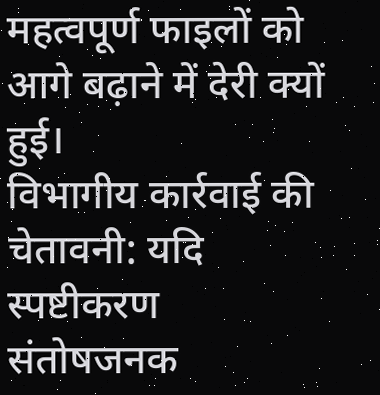महत्वपूर्ण फाइलों को आगे बढ़ाने में देरी क्यों हुई।
विभागीय कार्रवाई की चेतावनी: यदि स्पष्टीकरण संतोषजनक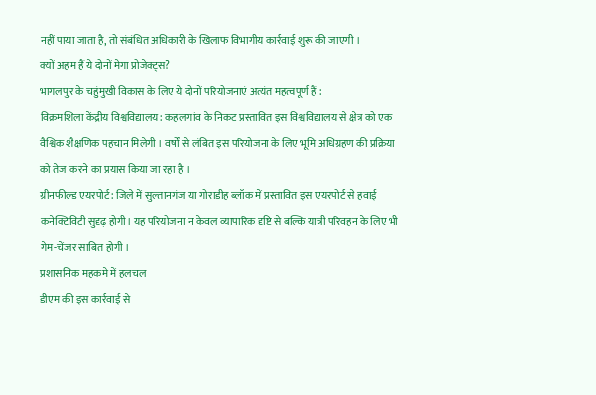नहीं पाया जाता है, तो संबंधित अधिकारी के खिलाफ विभागीय कार्रवाई शुरू की जाएगी ।
क्यों अहम हैं ये दोनों मेगा प्रोजेक्ट्स?
भागलपुर के चहुंमुखी विकास के लिए ये दोनों परियोजनाएं अत्यंत महत्वपूर्ण हैं :
विक्रमशिला केंद्रीय विश्वविद्यालय: कहलगांव के निकट प्रस्तावित इस विश्वविद्यालय से क्षेत्र को एक वैश्विक शैक्षणिक पहचान मिलेगी । वर्षों से लंबित इस परियोजना के लिए भूमि अधिग्रहण की प्रक्रिया को तेज करने का प्रयास किया जा रहा है ।
ग्रीनफील्ड एयरपोर्ट: जिले में सुल्तानगंज या गोराडीह ब्लॉक में प्रस्तावित इस एयरपोर्ट से हवाई कनेक्टिविटी सुदृढ़ होगी। यह परियोजना न केवल व्यापारिक दृष्टि से बल्कि यात्री परिवहन के लिए भी गेम-चेंजर साबित होगी ।
प्रशासनिक महकमे में हलचल
डीएम की इस कार्रवाई से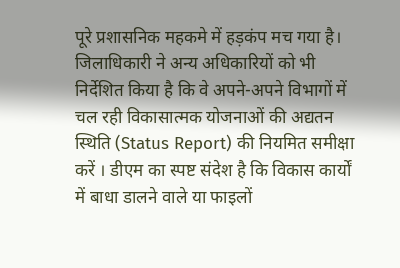पूरे प्रशासनिक महकमे में हड़कंप मच गया है। जिलाधिकारी ने अन्य अधिकारियों को भी निर्देशित किया है कि वे अपने-अपने विभागों में चल रही विकासात्मक योजनाओं की अद्यतन स्थिति (Status Report) की नियमित समीक्षा करें । डीएम का स्पष्ट संदेश है कि विकास कार्यों में बाधा डालने वाले या फाइलों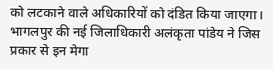को लटकाने वाले अधिकारियों को दंडित किया जाएगा।
भागलपुर की नई जिलाधिकारी अलंकृता पांडेय ने जिस प्रकार से इन मेगा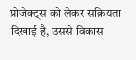प्रोजेक्ट्स को लेकर सक्रियता दिखाई है, उससे विकास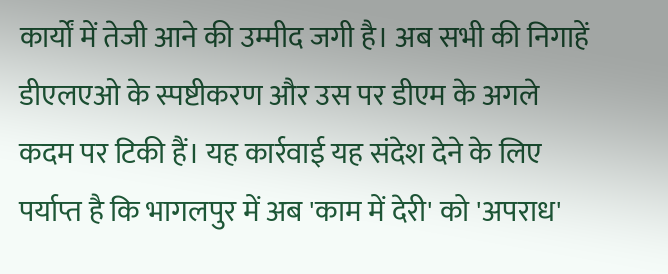कार्यों में तेजी आने की उम्मीद जगी है। अब सभी की निगाहें डीएलएओ के स्पष्टीकरण और उस पर डीएम के अगले कदम पर टिकी हैं। यह कार्रवाई यह संदेश देने के लिए पर्याप्त है कि भागलपुर में अब 'काम में देरी' को 'अपराध'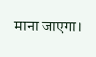माना जाएगा।